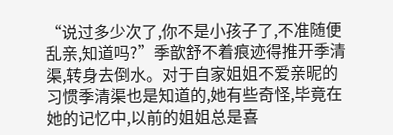“说过多少次了,你不是小孩子了,不准随便乱亲,知道吗?”季歆舒不着痕迹得推开季清渠,转身去倒水。对于自家姐姐不爱亲昵的习惯季清渠也是知道的,她有些奇怪,毕竟在她的记忆中,以前的姐姐总是喜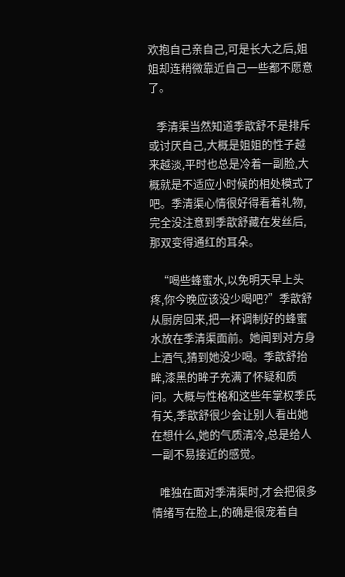欢抱自己亲自己,可是长大之后,姐姐却连稍微靠近自己一些都不愿意了。

    季清渠当然知道季歆舒不是排斥或讨厌自己,大概是姐姐的性子越来越淡,平时也总是冷着一副脸,大概就是不适应小时候的相处模式了吧。季清渠心情很好得看着礼物,完全没注意到季歆舒藏在发丝后,那双变得通红的耳朵。

    “喝些蜂蜜水,以免明天早上头疼,你今晚应该没少喝吧?”季歆舒从厨房回来,把一杯调制好的蜂蜜水放在季清渠面前。她闻到对方身上酒气,猜到她没少喝。季歆舒抬眸,漆黑的眸子充满了怀疑和质问。大概与性格和这些年掌权季氏有关,季歆舒很少会让别人看出她在想什么,她的气质清冷,总是给人一副不易接近的感觉。

    唯独在面对季清渠时,才会把很多情绪写在脸上,的确是很宠着自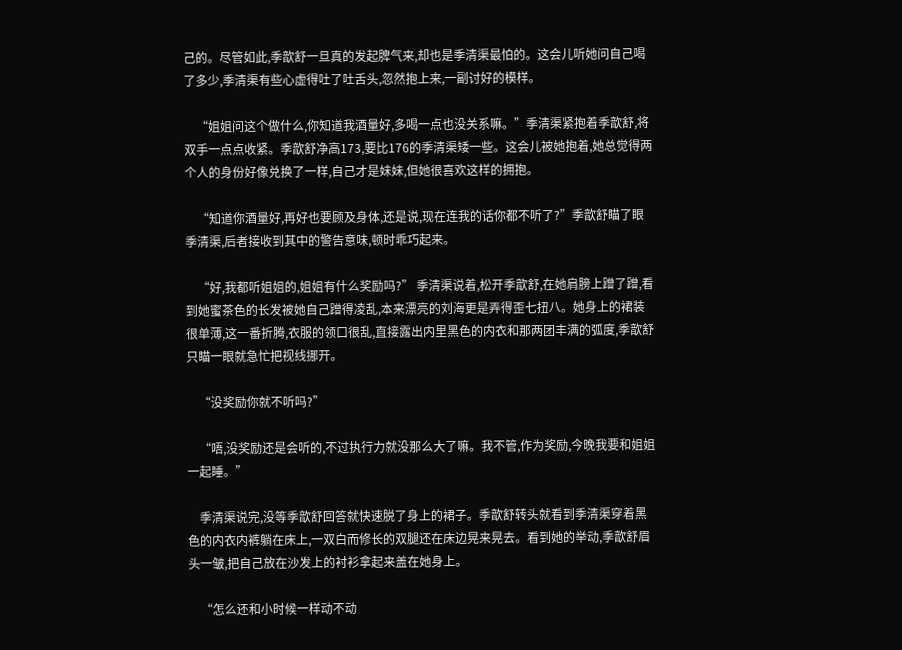己的。尽管如此,季歆舒一旦真的发起脾气来,却也是季清渠最怕的。这会儿听她问自己喝了多少,季清渠有些心虚得吐了吐舌头,忽然抱上来,一副讨好的模样。

    “姐姐问这个做什么,你知道我酒量好,多喝一点也没关系嘛。”季清渠紧抱着季歆舒,将双手一点点收紧。季歆舒净高173,要比176的季清渠矮一些。这会儿被她抱着,她总觉得两个人的身份好像兑换了一样,自己才是妹妹,但她很喜欢这样的拥抱。

    “知道你酒量好,再好也要顾及身体,还是说,现在连我的话你都不听了?”季歆舒瞄了眼季清渠,后者接收到其中的警告意味,顿时乖巧起来。

    “好,我都听姐姐的,姐姐有什么奖励吗?” 季清渠说着,松开季歆舒,在她肩膀上蹭了蹭,看到她蜜茶色的长发被她自己蹭得凌乱,本来漂亮的刘海更是弄得歪七扭八。她身上的裙装很单薄,这一番折腾,衣服的领口很乱,直接露出内里黑色的内衣和那两团丰满的弧度,季歆舒只瞄一眼就急忙把视线挪开。

    “没奖励你就不听吗?”

    “唔,没奖励还是会听的,不过执行力就没那么大了嘛。我不管,作为奖励,今晚我要和姐姐一起睡。”

    季清渠说完,没等季歆舒回答就快速脱了身上的裙子。季歆舒转头就看到季清渠穿着黑色的内衣内裤躺在床上,一双白而修长的双腿还在床边晃来晃去。看到她的举动,季歆舒眉头一皱,把自己放在沙发上的衬衫拿起来盖在她身上。

    “怎么还和小时候一样动不动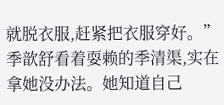就脱衣服,赶紧把衣服穿好。”季歆舒看着耍赖的季清渠,实在拿她没办法。她知道自己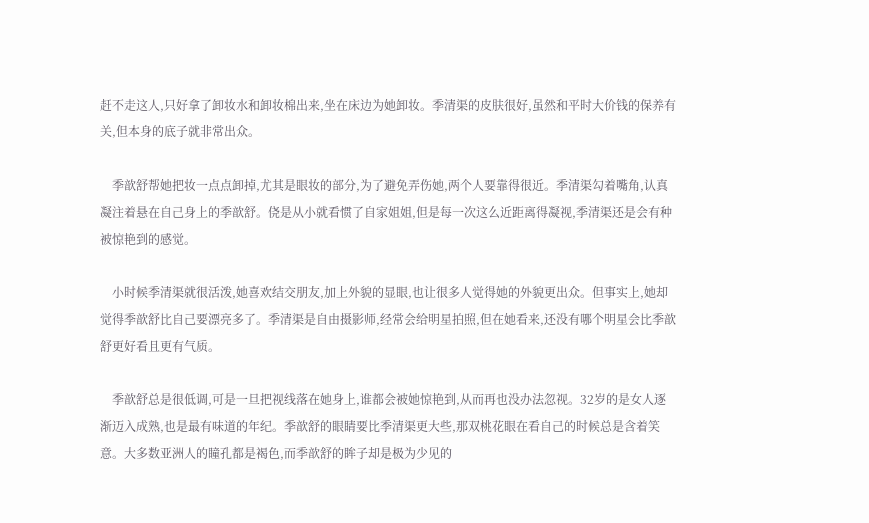赶不走这人,只好拿了卸妆水和卸妆棉出来,坐在床边为她卸妆。季清渠的皮肤很好,虽然和平时大价钱的保养有关,但本身的底子就非常出众。

    季歆舒帮她把妆一点点卸掉,尤其是眼妆的部分,为了避免弄伤她,两个人要靠得很近。季清渠勾着嘴角,认真凝注着悬在自己身上的季歆舒。侥是从小就看惯了自家姐姐,但是每一次这么近距离得凝视,季清渠还是会有种被惊艳到的感觉。

    小时候季清渠就很活泼,她喜欢结交朋友,加上外貌的显眼,也让很多人觉得她的外貌更出众。但事实上,她却觉得季歆舒比自己要漂亮多了。季清渠是自由摄影师,经常会给明星拍照,但在她看来,还没有哪个明星会比季歆舒更好看且更有气质。

    季歆舒总是很低调,可是一旦把视线落在她身上,谁都会被她惊艳到,从而再也没办法忽视。32岁的是女人逐渐迈入成熟,也是最有味道的年纪。季歆舒的眼睛要比季清渠更大些,那双桃花眼在看自己的时候总是含着笑意。大多数亚洲人的瞳孔都是褐色,而季歆舒的眸子却是极为少见的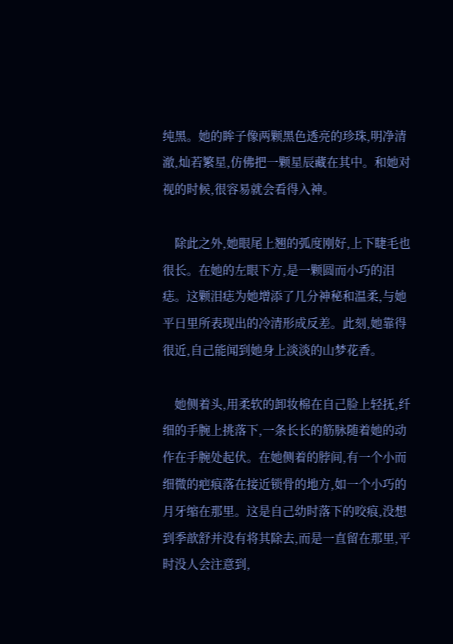纯黑。她的眸子像两颗黑色透亮的珍珠,明净清澈,灿若繁星,仿佛把一颗星辰藏在其中。和她对视的时候,很容易就会看得入神。

    除此之外,她眼尾上翘的弧度刚好,上下睫毛也很长。在她的左眼下方,是一颗圆而小巧的泪痣。这颗泪痣为她增添了几分神秘和温柔,与她平日里所表现出的冷清形成反差。此刻,她靠得很近,自己能闻到她身上淡淡的山梦花香。

    她侧着头,用柔软的卸妆棉在自己脸上轻抚,纤细的手腕上挑落下,一条长长的筋脉随着她的动作在手腕处起伏。在她侧着的脖间,有一个小而细微的疤痕落在接近锁骨的地方,如一个小巧的月牙缩在那里。这是自己幼时落下的咬痕,没想到季歆舒并没有将其除去,而是一直留在那里,平时没人会注意到,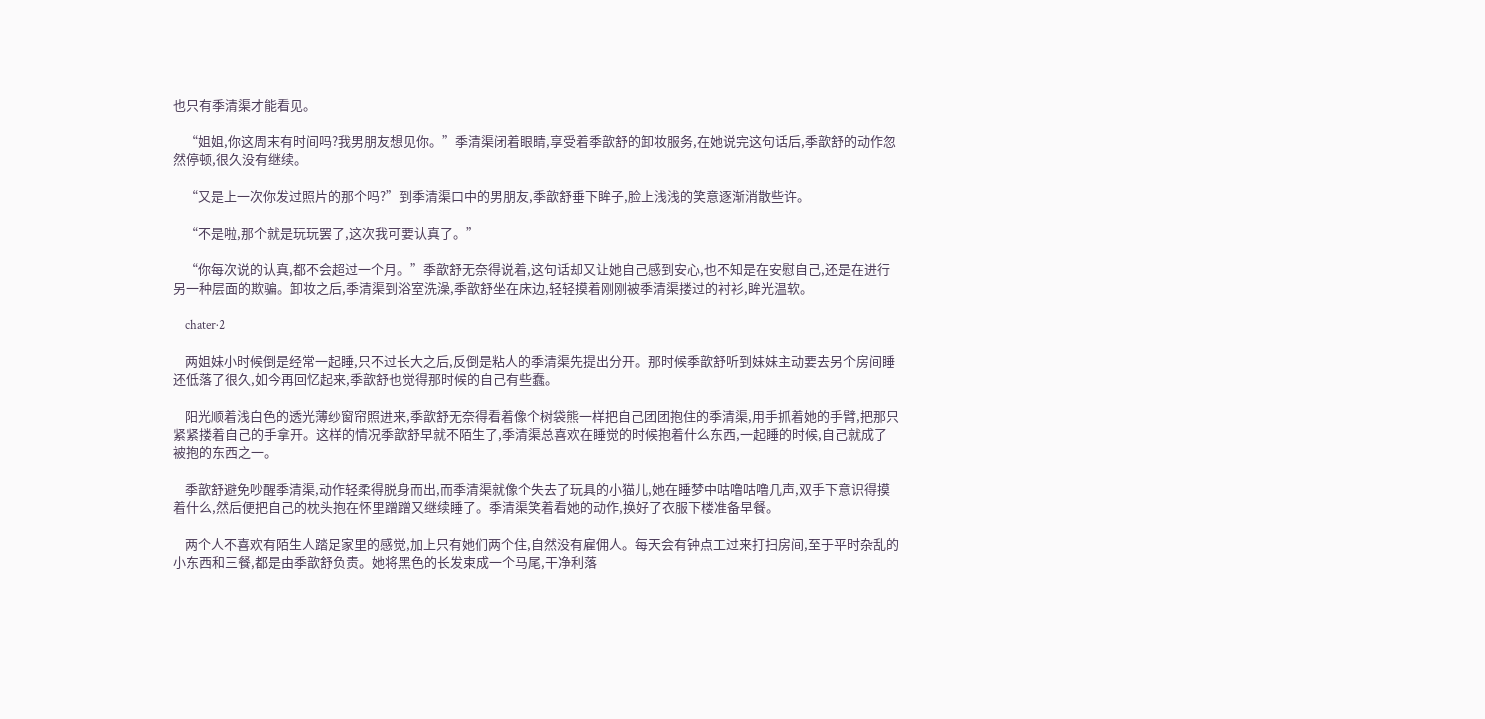也只有季清渠才能看见。

    “姐姐,你这周末有时间吗?我男朋友想见你。”季清渠闭着眼睛,享受着季歆舒的卸妆服务,在她说完这句话后,季歆舒的动作忽然停顿,很久没有继续。

    “又是上一次你发过照片的那个吗?”到季清渠口中的男朋友,季歆舒垂下眸子,脸上浅浅的笑意逐渐消散些许。

    “不是啦,那个就是玩玩罢了,这次我可要认真了。”

    “你每次说的认真,都不会超过一个月。”季歆舒无奈得说着,这句话却又让她自己感到安心,也不知是在安慰自己,还是在进行另一种层面的欺骗。卸妆之后,季清渠到浴室洗澡,季歆舒坐在床边,轻轻摸着刚刚被季清渠搂过的衬衫,眸光温软。

    chater·2

    两姐妹小时候倒是经常一起睡,只不过长大之后,反倒是粘人的季清渠先提出分开。那时候季歆舒听到妹妹主动要去另个房间睡还低落了很久,如今再回忆起来,季歆舒也觉得那时候的自己有些蠢。

    阳光顺着浅白色的透光薄纱窗帘照进来,季歆舒无奈得看着像个树袋熊一样把自己团团抱住的季清渠,用手抓着她的手臂,把那只紧紧搂着自己的手拿开。这样的情况季歆舒早就不陌生了,季清渠总喜欢在睡觉的时候抱着什么东西,一起睡的时候,自己就成了被抱的东西之一。

    季歆舒避免吵醒季清渠,动作轻柔得脱身而出,而季清渠就像个失去了玩具的小猫儿,她在睡梦中咕噜咕噜几声,双手下意识得摸着什么,然后便把自己的枕头抱在怀里蹭蹭又继续睡了。季清渠笑着看她的动作,换好了衣服下楼准备早餐。

    两个人不喜欢有陌生人踏足家里的感觉,加上只有她们两个住,自然没有雇佣人。每天会有钟点工过来打扫房间,至于平时杂乱的小东西和三餐,都是由季歆舒负责。她将黑色的长发束成一个马尾,干净利落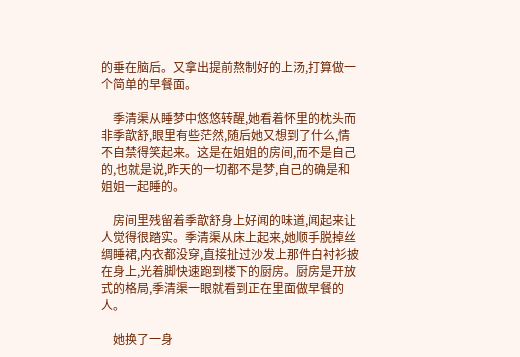的垂在脑后。又拿出提前熬制好的上汤,打算做一个简单的早餐面。

    季清渠从睡梦中悠悠转醒,她看着怀里的枕头而非季歆舒,眼里有些茫然,随后她又想到了什么,情不自禁得笑起来。这是在姐姐的房间,而不是自己的,也就是说,昨天的一切都不是梦,自己的确是和姐姐一起睡的。

    房间里残留着季歆舒身上好闻的味道,闻起来让人觉得很踏实。季清渠从床上起来,她顺手脱掉丝绸睡裙,内衣都没穿,直接扯过沙发上那件白衬衫披在身上,光着脚快速跑到楼下的厨房。厨房是开放式的格局,季清渠一眼就看到正在里面做早餐的人。

    她换了一身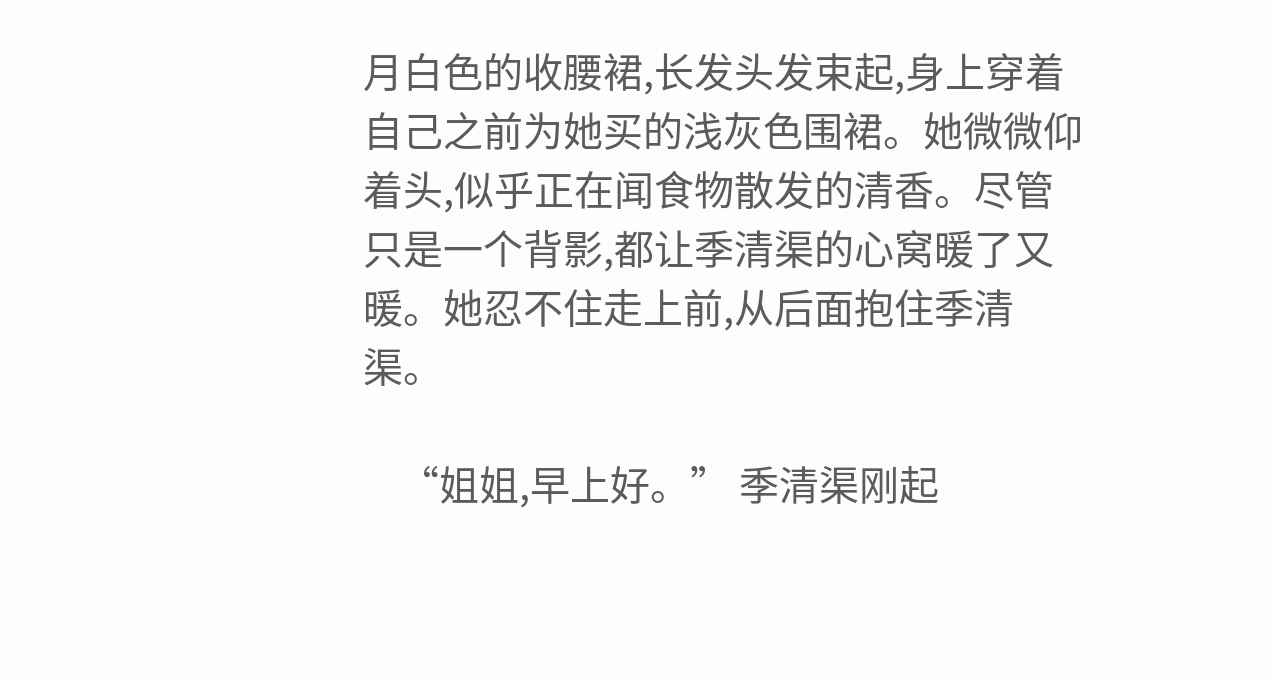月白色的收腰裙,长发头发束起,身上穿着自己之前为她买的浅灰色围裙。她微微仰着头,似乎正在闻食物散发的清香。尽管只是一个背影,都让季清渠的心窝暖了又暖。她忍不住走上前,从后面抱住季清渠。

    “姐姐,早上好。” 季清渠刚起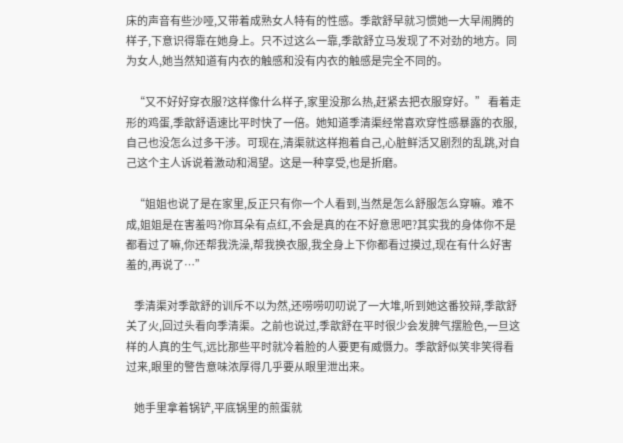床的声音有些沙哑,又带着成熟女人特有的性感。季歆舒早就习惯她一大早闹腾的样子,下意识得靠在她身上。只不过这么一靠,季歆舒立马发现了不对劲的地方。同为女人,她当然知道有内衣的触感和没有内衣的触感是完全不同的。

    “又不好好穿衣服?这样像什么样子,家里没那么热,赶紧去把衣服穿好。” 看着走形的鸡蛋,季歆舒语速比平时快了一倍。她知道季清渠经常喜欢穿性感暴露的衣服,自己也没怎么过多干涉。可现在,清渠就这样抱着自己,心脏鲜活又剧烈的乱跳,对自己这个主人诉说着激动和渴望。这是一种享受,也是折磨。

    “姐姐也说了是在家里,反正只有你一个人看到,当然是怎么舒服怎么穿嘛。难不成,姐姐是在害羞吗?你耳朵有点红,不会是真的在不好意思吧?其实我的身体你不是都看过了嘛,你还帮我洗澡,帮我换衣服,我全身上下你都看过摸过,现在有什么好害羞的,再说了…”

    季清渠对季歆舒的训斥不以为然,还唠唠叨叨说了一大堆,听到她这番狡辩,季歆舒关了火,回过头看向季清渠。之前也说过,季歆舒在平时很少会发脾气摆脸色,一旦这样的人真的生气,远比那些平时就冷着脸的人要更有威慑力。季歆舒似笑非笑得看过来,眼里的警告意味浓厚得几乎要从眼里泄出来。

    她手里拿着锅铲,平底锅里的煎蛋就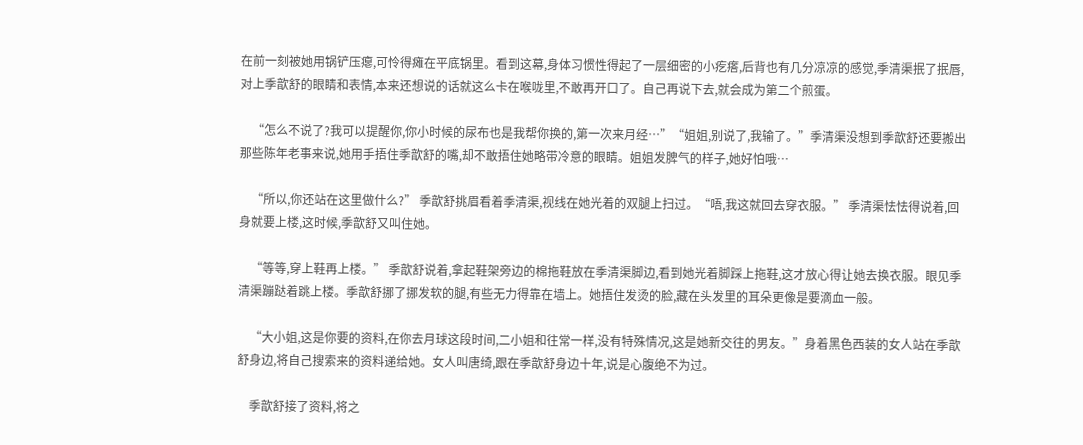在前一刻被她用锅铲压瘪,可怜得瘫在平底锅里。看到这幕,身体习惯性得起了一层细密的小疙瘩,后背也有几分凉凉的感觉,季清渠抿了抿唇,对上季歆舒的眼睛和表情,本来还想说的话就这么卡在喉咙里,不敢再开口了。自己再说下去,就会成为第二个煎蛋。

    “怎么不说了?我可以提醒你,你小时候的尿布也是我帮你换的,第一次来月经…”“姐姐,别说了,我输了。”季清渠没想到季歆舒还要搬出那些陈年老事来说,她用手捂住季歆舒的嘴,却不敢捂住她略带冷意的眼睛。姐姐发脾气的样子,她好怕哦…

    “所以,你还站在这里做什么?” 季歆舒挑眉看着季清渠,视线在她光着的双腿上扫过。“唔,我这就回去穿衣服。” 季清渠怯怯得说着,回身就要上楼,这时候,季歆舒又叫住她。

    “等等,穿上鞋再上楼。” 季歆舒说着,拿起鞋架旁边的棉拖鞋放在季清渠脚边,看到她光着脚踩上拖鞋,这才放心得让她去换衣服。眼见季清渠蹦跶着跳上楼。季歆舒挪了挪发软的腿,有些无力得靠在墙上。她捂住发烫的脸,藏在头发里的耳朵更像是要滴血一般。

    “大小姐,这是你要的资料,在你去月球这段时间,二小姐和往常一样,没有特殊情况,这是她新交往的男友。”身着黑色西装的女人站在季歆舒身边,将自己搜索来的资料递给她。女人叫唐绮,跟在季歆舒身边十年,说是心腹绝不为过。

    季歆舒接了资料,将之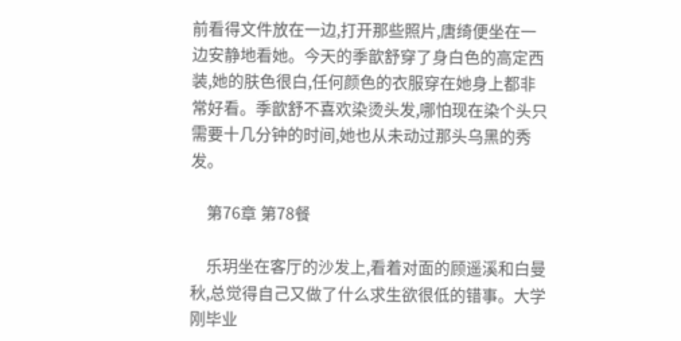前看得文件放在一边,打开那些照片,唐绮便坐在一边安静地看她。今天的季歆舒穿了身白色的高定西装,她的肤色很白,任何颜色的衣服穿在她身上都非常好看。季歆舒不喜欢染烫头发,哪怕现在染个头只需要十几分钟的时间,她也从未动过那头乌黑的秀发。

    第76章 第78餐

    乐玥坐在客厅的沙发上,看着对面的顾遥溪和白曼秋,总觉得自己又做了什么求生欲很低的错事。大学刚毕业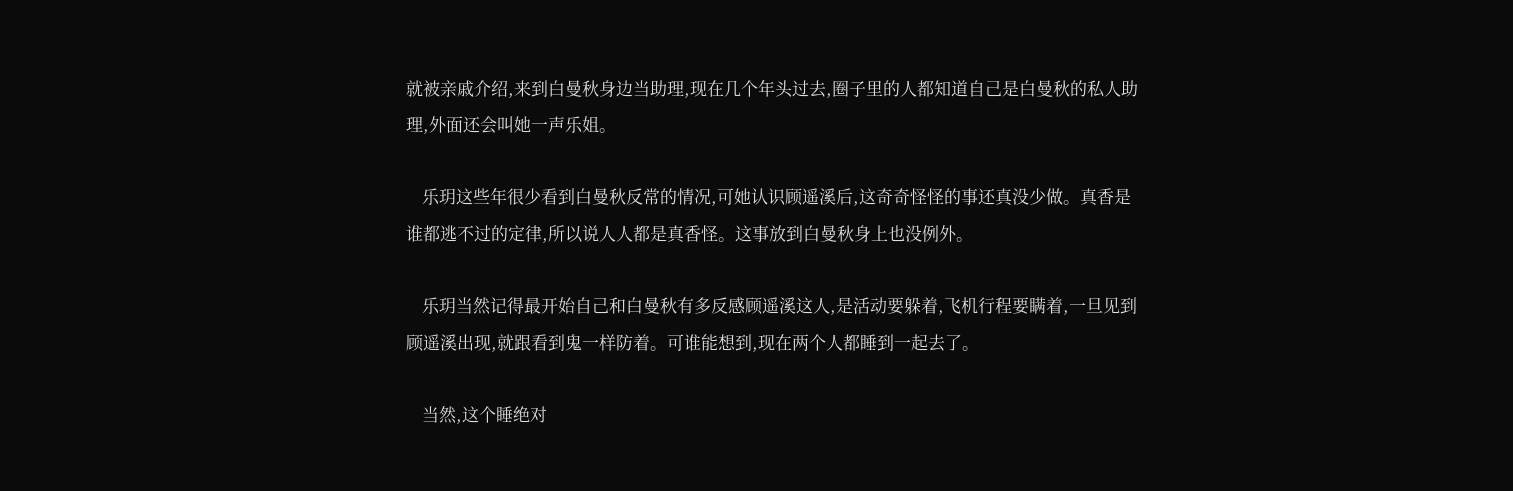就被亲戚介绍,来到白曼秋身边当助理,现在几个年头过去,圈子里的人都知道自己是白曼秋的私人助理,外面还会叫她一声乐姐。

    乐玥这些年很少看到白曼秋反常的情况,可她认识顾遥溪后,这奇奇怪怪的事还真没少做。真香是谁都逃不过的定律,所以说人人都是真香怪。这事放到白曼秋身上也没例外。

    乐玥当然记得最开始自己和白曼秋有多反感顾遥溪这人,是活动要躲着,飞机行程要瞒着,一旦见到顾遥溪出现,就跟看到鬼一样防着。可谁能想到,现在两个人都睡到一起去了。

    当然,这个睡绝对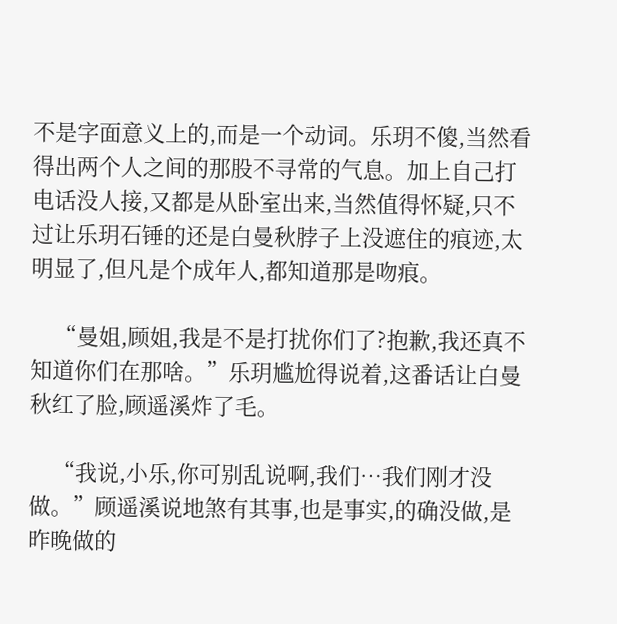不是字面意义上的,而是一个动词。乐玥不傻,当然看得出两个人之间的那股不寻常的气息。加上自己打电话没人接,又都是从卧室出来,当然值得怀疑,只不过让乐玥石锤的还是白曼秋脖子上没遮住的痕迹,太明显了,但凡是个成年人,都知道那是吻痕。

    “曼姐,顾姐,我是不是打扰你们了?抱歉,我还真不知道你们在那啥。”乐玥尴尬得说着,这番话让白曼秋红了脸,顾遥溪炸了毛。

    “我说,小乐,你可别乱说啊,我们…我们刚才没做。”顾遥溪说地煞有其事,也是事实,的确没做,是昨晚做的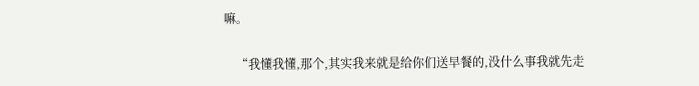嘛。

    “我懂我懂,那个,其实我来就是给你们送早餐的,没什么事我就先走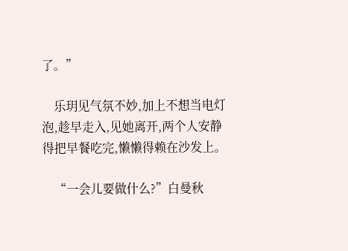了。”

    乐玥见气氛不妙,加上不想当电灯泡,趁早走入,见她离开,两个人安静得把早餐吃完,懒懒得赖在沙发上。

    “一会儿要做什么?”白曼秋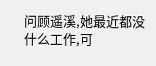问顾遥溪,她最近都没什么工作,可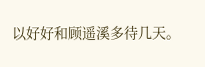以好好和顾遥溪多待几天。